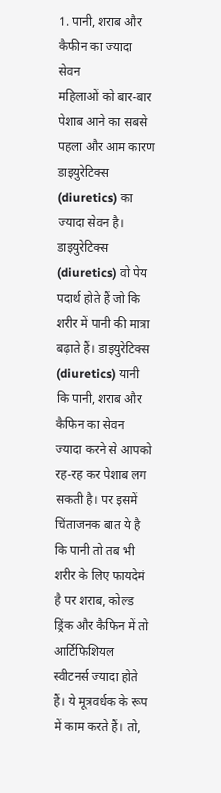1. पानी, शराब और कैफीन का ज्यादा सेवन
महिलाओं को बार-बार पेशाब आने का सबसे पहला और आम कारण डाइयुरेटिक्स (diuretics) का ज्यादा सेवन है। डाइयुरेटिक्स (diuretics) वो पेय पदार्थ होते हैं जो कि शरीर में पानी की मात्रा बढ़ाते हैं। डाइयुरेटिक्स (diuretics) यानी कि पानी, शराब और कैफिन का सेवन ज्यादा करने से आपको रह-रह कर पेशाब लग सकती है। पर इसमें चिंताजनक बात ये है कि पानी तो तब भी शरीर के लिए फायदेमं है पर शराब, कोल्ड ड्रिंक और कैफिन में तो आर्टिफिशियल स्वीटनर्स ज्यादा होते हैं। ये मूत्रवर्धक के रूप में काम करते हैं। तो,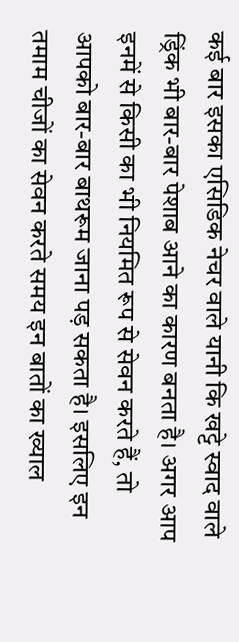कई बार इसका एसिडिक नेचर वाले यानी कि खट्टे स्वाद वाले ड्रिंक भी बार-बार पेशाब आने का कारण बनता है। अगर आप इनमें से किसी का भी नियमित रूप से सेवन करते हैं, तो आपको बार-बार बाथरूम जाना पड़ सकता है। इसलिए इन तमाम चीजों का सेवन करते समय इन बातों का ख्याल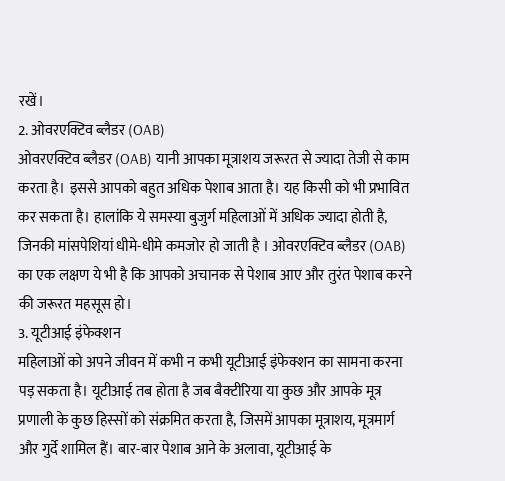रखें।
2. ओवरएक्टिव ब्लैडर (OAB)
ओवरएक्टिव ब्लैडर (OAB) यानी आपका मूत्राशय जरूरत से ज्यादा तेजी से काम करता है। इससे आपको बहुत अधिक पेशाब आता है। यह किसी को भी प्रभावित कर सकता है। हालांकि ये समस्या बुजुर्ग महिलाओं में अधिक ज्यादा होती है, जिनकी मांसपेशियां धीमे-धीमे कमजोर हो जाती है । ओवरएक्टिव ब्लैडर (OAB) का एक लक्षण ये भी है कि आपको अचानक से पेशाब आए और तुरंत पेशाब करने की जरूरत महसूस हो।
3. यूटीआई इंफेक्शन
महिलाओं को अपने जीवन में कभी न कभी यूटीआई इंफेक्शन का सामना करना पड़ सकता है। यूटीआई तब होता है जब बैक्टीरिया या कुछ और आपके मूत्र प्रणाली के कुछ हिस्सों को संक्रमित करता है, जिसमें आपका मूत्राशय, मूत्रमार्ग और गुर्दे शामिल हैं। बार-बार पेशाब आने के अलावा, यूटीआई के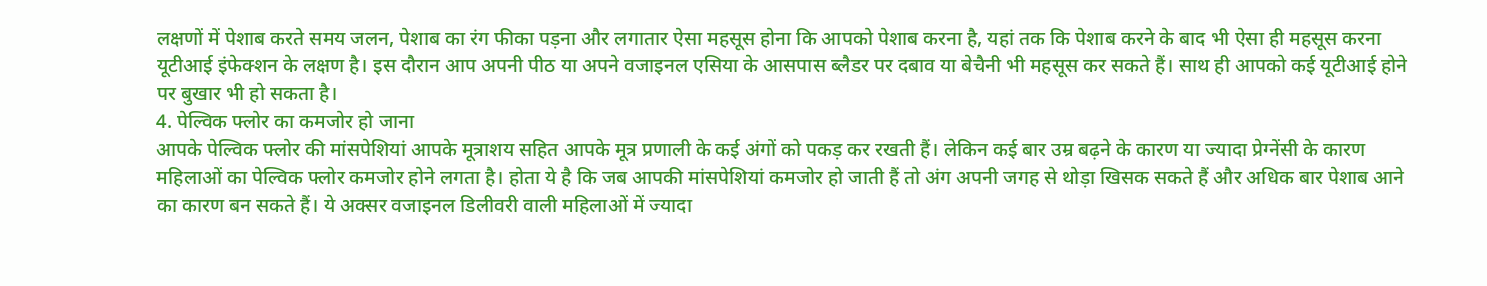लक्षणों में पेशाब करते समय जलन, पेशाब का रंग फीका पड़ना और लगातार ऐसा महसूस होना कि आपको पेशाब करना है, यहां तक कि पेशाब करने के बाद भी ऐसा ही महसूस करना यूटीआई इंफेक्शन के लक्षण है। इस दौरान आप अपनी पीठ या अपने वजाइनल एसिया के आसपास ब्लैडर पर दबाव या बेचैनी भी महसूस कर सकते हैं। साथ ही आपको कई यूटीआई होने पर बुखार भी हो सकता है।
4. पेल्विक फ्लोर का कमजोर हो जाना
आपके पेल्विक फ्लोर की मांसपेशियां आपके मूत्राशय सहित आपके मूत्र प्रणाली के कई अंगों को पकड़ कर रखती हैं। लेकिन कई बार उम्र बढ़ने के कारण या ज्यादा प्रेग्नेंसी के कारण महिलाओं का पेल्विक फ्लोर कमजोर होने लगता है। होता ये है कि जब आपकी मांसपेशियां कमजोर हो जाती हैं तो अंग अपनी जगह से थोड़ा खिसक सकते हैं और अधिक बार पेशाब आने का कारण बन सकते हैं। ये अक्सर वजाइनल डिलीवरी वाली महिलाओं में ज्यादा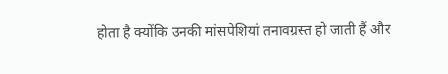होता है क्योंकि उनकी मांसपेशियां तनावग्रस्त हो जाती हैं और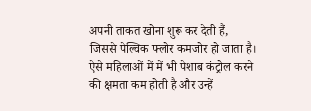अपनी ताकत खोना शुरू कर देती हैं, जिससे पेल्विक फ्लोर कमजोर हो जाता है। ऐसे महिलाओं में में भी पेशाब कंट्रोल करने की क्षमता कम होती है और उन्हें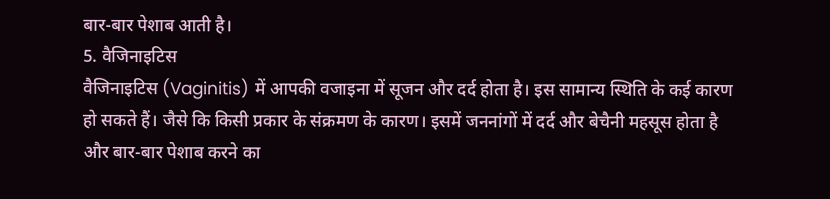बार-बार पेशाब आती है।
5. वैजिनाइटिस
वैजिनाइटिस (Vaginitis) में आपकी वजाइना में सूजन और दर्द होता है। इस सामान्य स्थिति के कई कारण हो सकते हैं। जैसे कि किसी प्रकार के संक्रमण के कारण। इसमें जननांगों में दर्द और बेचैनी महसूस होता है और बार-बार पेशाब करने का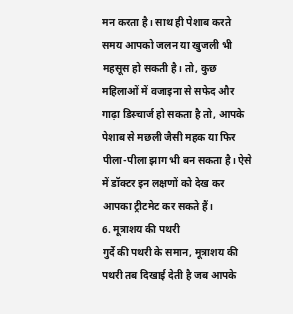मन करता है। साथ ही पेशाब करते समय आपको जलन या खुजली भी महसूस हो सकती है। तो, कुछ महिलाओं में वजाइना से सफेद और गाढ़ा डिस्चार्ज हो सकता है तो, आपके पेशाब से मछली जैसी महक या फिर पीला-पीला झाग भी बन सकता है। ऐसे में डॉक्टर इन लक्षणों को देख कर आपका ट्रीटमेट कर सकते हैं।
6. मूत्राशय की पथरी
गुर्दे की पथरी के समान, मूत्राशय की पथरी तब दिखाई देती है जब आपके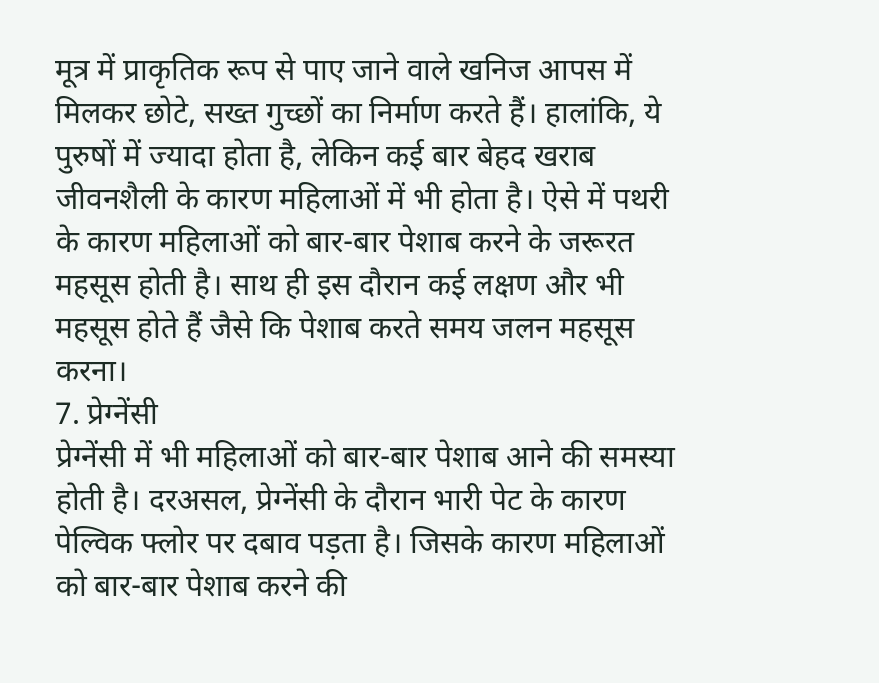मूत्र में प्राकृतिक रूप से पाए जाने वाले खनिज आपस में मिलकर छोटे, सख्त गुच्छों का निर्माण करते हैं। हालांकि, ये पुरुषों में ज्यादा होता है, लेकिन कई बार बेहद खराब जीवनशैली के कारण महिलाओं में भी होता है। ऐसे में पथरी के कारण महिलाओं को बार-बार पेशाब करने के जरूरत महसूस होती है। साथ ही इस दौरान कई लक्षण और भी महसूस होते हैं जैसे कि पेशाब करते समय जलन महसूस करना।
7. प्रेग्नेंसी
प्रेग्नेंसी में भी महिलाओं को बार-बार पेशाब आने की समस्या होती है। दरअसल, प्रेग्नेंसी के दौरान भारी पेट के कारण पेल्विक फ्लोर पर दबाव पड़ता है। जिसके कारण महिलाओं को बार-बार पेशाब करने की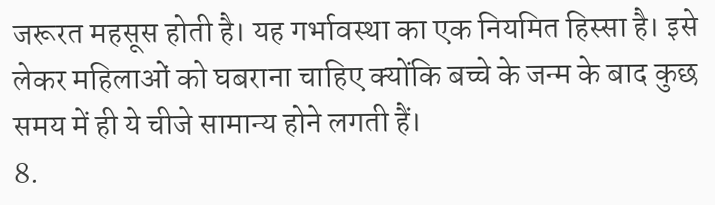जरूरत महसूस होती है। यह गर्भावस्था का एक नियमित हिस्सा है। इसे लेकर महिलाओं को घबराना चाहिए क्योंकि बच्चे के जन्म के बाद कुछ समय में ही ये चीजे सामान्य होने लगती हैं।
8.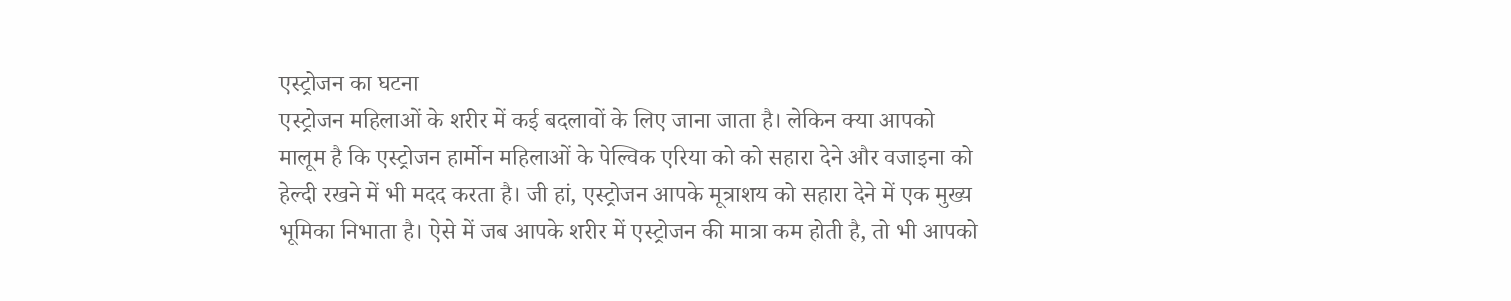एस्ट्रोजन का घटना
एस्ट्रोजन महिलाओं के शरीर में कई बदलावों के लिए जाना जाता है। लेकिन क्या आपको मालूम है कि एस्ट्रोजन हार्मोन महिलाओं के पेल्विक एरिया को को सहारा देने और वजाइना को हेल्दी रखने में भी मदद करता है। जी हां, एस्ट्रोजन आपके मूत्राशय को सहारा देने में एक मुख्य भूमिका निभाता है। ऐसे में जब आपके शरीर में एस्ट्रोजन की मात्रा कम होती है, तो भी आपको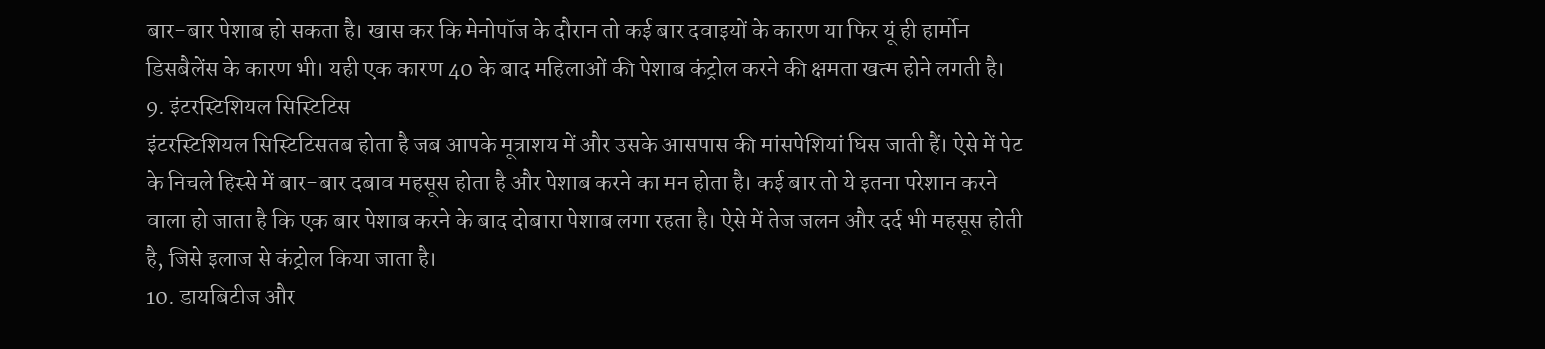बार-बार पेशाब हो सकता है। खास कर कि मेनोपॉज के दौरान तो कई बार दवाइयों के कारण या फिर यूं ही हार्मोन डिसबैलेंस के कारण भी। यही एक कारण 40 के बाद महिलाओं की पेशाब कंट्रोल करने की क्षमता खत्म होने लगती है।
9. इंटरस्टिशियल सिस्टिटिस
इंटरस्टिशियल सिस्टिटिसतब होता है जब आपके मूत्राशय में और उसके आसपास की मांसपेशियां घिस जाती हैं। ऐसे में पेट के निचले हिस्से में बार-बार दबाव महसूस होता है और पेशाब करने का मन होता है। कई बार तो ये इतना परेशान करने वाला हो जाता है कि एक बार पेशाब करने के बाद दोबारा पेशाब लगा रहता है। ऐसे में तेज जलन और दर्द भी महसूस होती है, जिसे इलाज से कंट्रोल किया जाता है।
10. डायबिटीज और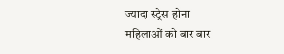ज्यादा स्ट्रेस होना
महिलाओं को बार बार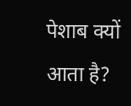पेशाब क्यों आता है?